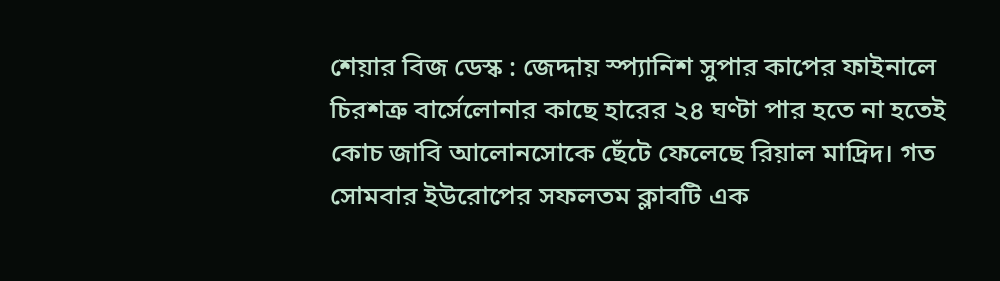শেয়ার বিজ ডেস্ক : জেদ্দায় স্প্যানিশ সুপার কাপের ফাইনালে চিরশত্রু বার্সেলোনার কাছে হারের ২৪ ঘণ্টা পার হতে না হতেই কোচ জাবি আলোনসোকে ছেঁটে ফেলেছে রিয়াল মাদ্রিদ। গত সোমবার ইউরোপের সফলতম ক্লাবটি এক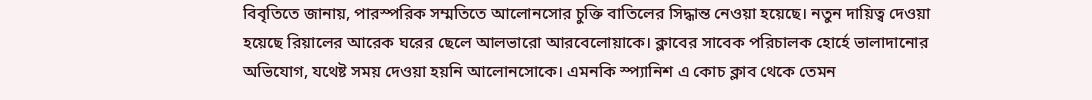বিবৃতিতে জানায়, পারস্পরিক সম্মতিতে আলোনসোর চুক্তি বাতিলের সিদ্ধান্ত নেওয়া হয়েছে। নতুন দায়িত্ব দেওয়া হয়েছে রিয়ালের আরেক ঘরের ছেলে আলভারো আরবেলোয়াকে। ক্লাবের সাবেক পরিচালক হোর্হে ভালাদানোর অভিযোগ, যথেষ্ট সময় দেওয়া হয়নি আলোনসোকে। এমনকি স্প্যানিশ এ কোচ ক্লাব থেকে তেমন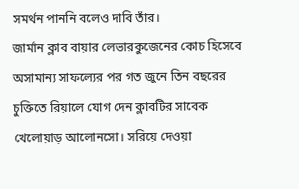সমর্থন পাননি বলেও দাবি তাঁর।
জার্মান ক্লাব বায়ার লেভারকুজেনের কোচ হিসেবে অসামান্য সাফল্যের পর গত জুনে তিন বছরের চুক্তিতে রিয়ালে যোগ দেন ক্লাবটির সাবেক খেলোয়াড় আলোনসো। সরিয়ে দেওয়া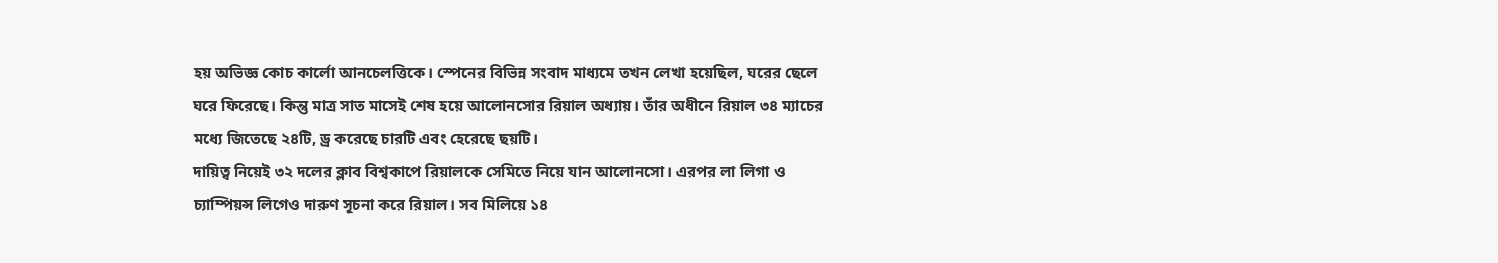হয় অভিজ্ঞ কোচ কার্লো আনচেলত্তিকে। স্পেনের বিভিন্ন সংবাদ মাধ্যমে তখন লেখা হয়েছিল, ঘরের ছেলে ঘরে ফিরেছে। কিন্তু মাত্র সাত মাসেই শেষ হয়ে আলোনসোর রিয়াল অধ্যায়। তাঁর অধীনে রিয়াল ৩৪ ম্যাচের মধ্যে জিতেছে ২৪টি, ড্র করেছে চারটি এবং হেরেছে ছয়টি।
দায়িত্ব নিয়েই ৩২ দলের ক্লাব বিশ্বকাপে রিয়ালকে সেমিতে নিয়ে যান আলোনসো। এরপর লা লিগা ও চ্যাম্পিয়ন্স লিগেও দারুণ সূচনা করে রিয়াল। সব মিলিয়ে ১৪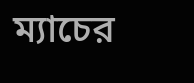ম্যাচের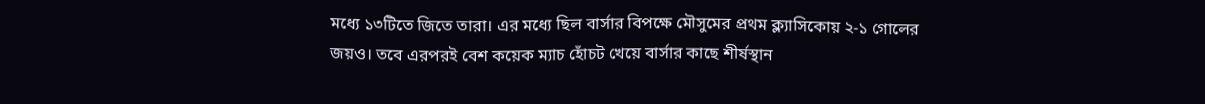মধ্যে ১৩টিতে জিতে তারা। এর মধ্যে ছিল বার্সার বিপক্ষে মৌসুমের প্রথম ক্ল্যাসিকোয় ২-১ গোলের জয়ও। তবে এরপরই বেশ কয়েক ম্যাচ হোঁচট খেয়ে বার্সার কাছে শীর্ষস্থান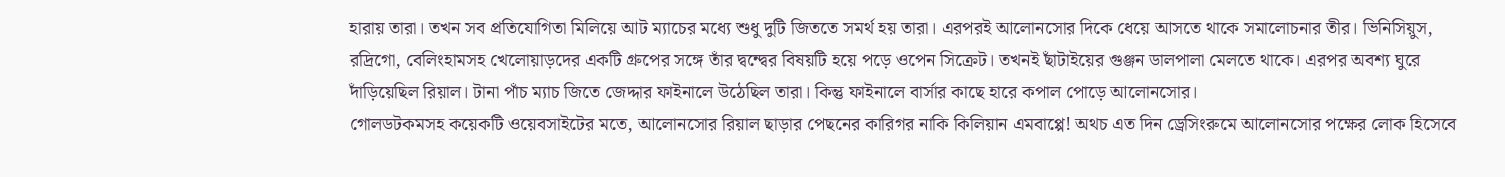হারায় তারা। তখন সব প্রতিযোগিতা মিলিয়ে আট ম্যাচের মধ্যে শুধু দুটি জিততে সমর্থ হয় তারা। এরপরই আলোনসোর দিকে ধেয়ে আসতে থাকে সমালোচনার তীর। ভিনিসিয়ুস, রদ্রিগো, বেলিংহামসহ খেলোয়াড়দের একটি গ্রুপের সঙ্গে তাঁর দ্বন্দ্বের বিষয়টি হয়ে পড়ে ওপেন সিক্রেট। তখনই ছাঁটাইয়ের গুঞ্জন ডালপালা মেলতে থাকে। এরপর অবশ্য ঘুরে দাঁড়িয়েছিল রিয়াল। টানা পাঁচ ম্যাচ জিতে জেদ্দার ফাইনালে উঠেছিল তারা। কিন্তু ফাইনালে বার্সার কাছে হারে কপাল পোড়ে আলোনসোর।
গোলডটকমসহ কয়েকটি ওয়েবসাইটের মতে, আলোনসোর রিয়াল ছাড়ার পেছনের কারিগর নাকি কিলিয়ান এমবাপ্পে! অথচ এত দিন ড্রেসিংরুমে আলোনসোর পক্ষের লোক হিসেবে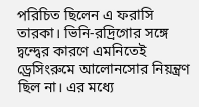পরিচিত ছিলেন এ ফরাসি তারকা। ভিনি-রদ্রিগোর সঙ্গে দ্বন্দ্বের কারণে এমনিতেই ড্রেসিংরুমে আলোনসোর নিয়ন্ত্রণ ছিল না। এর মধ্যে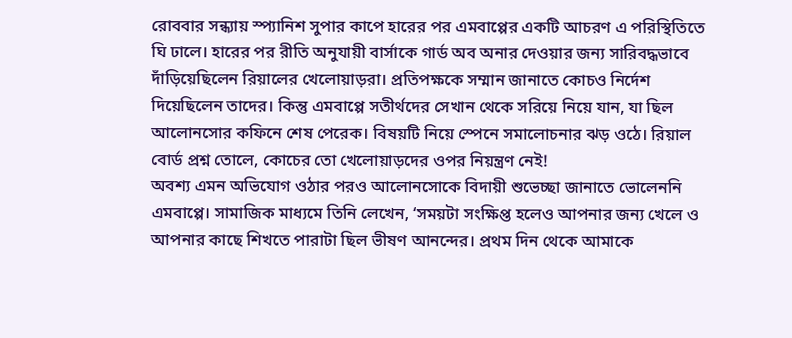রোববার সন্ধ্যায় স্প্যানিশ সুপার কাপে হারের পর এমবাপ্পের একটি আচরণ এ পরিস্থিতিতে ঘি ঢালে। হারের পর রীতি অনুযায়ী বার্সাকে গার্ড অব অনার দেওয়ার জন্য সারিবদ্ধভাবে দাঁড়িয়েছিলেন রিয়ালের খেলোয়াড়রা। প্রতিপক্ষকে সম্মান জানাতে কোচও নির্দেশ দিয়েছিলেন তাদের। কিন্তু এমবাপ্পে সতীর্থদের সেখান থেকে সরিয়ে নিয়ে যান, যা ছিল আলোনসোর কফিনে শেষ পেরেক। বিষয়টি নিয়ে স্পেনে সমালোচনার ঝড় ওঠে। রিয়াল বোর্ড প্রশ্ন তোলে, কোচের তো খেলোয়াড়দের ওপর নিয়ন্ত্রণ নেই!
অবশ্য এমন অভিযোগ ওঠার পরও আলোনসোকে বিদায়ী শুভেচ্ছা জানাতে ভোলেননি এমবাপ্পে। সামাজিক মাধ্যমে তিনি লেখেন, ‘সময়টা সংক্ষিপ্ত হলেও আপনার জন্য খেলে ও আপনার কাছে শিখতে পারাটা ছিল ভীষণ আনন্দের। প্রথম দিন থেকে আমাকে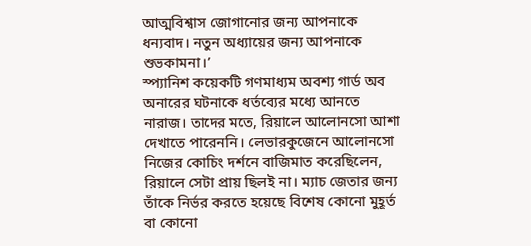আত্মবিশ্বাস জোগানোর জন্য আপনাকে ধন্যবাদ। নতুন অধ্যায়ের জন্য আপনাকে শুভকামনা।’
স্প্যানিশ কয়েকটি গণমাধ্যম অবশ্য গার্ড অব অনারের ঘটনাকে ধর্তব্যের মধ্যে আনতে নারাজ। তাদের মতে, রিয়ালে আলোনসো আশা দেখাতে পারেননি। লেভারকুজেনে আলোনসো নিজের কোচিং দর্শনে বাজিমাত করেছিলেন, রিয়ালে সেটা প্রায় ছিলই না। ম্যাচ জেতার জন্য তাঁকে নির্ভর করতে হয়েছে বিশেষ কোনো মুহূর্ত বা কোনো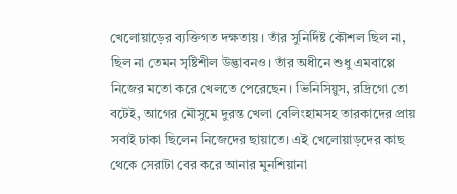খেলোয়াড়ের ব্যক্তিগত দক্ষতায়। তাঁর সুনির্দিষ্ট কৌশল ছিল না, ছিল না তেমন সৃষ্টিশীল উদ্ভাবনও। তাঁর অধীনে শুধু এমবাপ্পে নিজের মতো করে খেলতে পেরেছেন। ভিনিসিয়ুস, রদ্রিগো তো বটেই, আগের মৌসুমে দুরন্ত খেলা বেলিংহামসহ তারকাদের প্রায় সবাই ঢাকা ছিলেন নিজেদের ছায়াতে। এই খেলোয়াড়দের কাছ থেকে সেরাটা বের করে আনার মুনশিয়ানা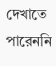দেখাতে পারেননি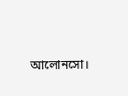আলোনসো।